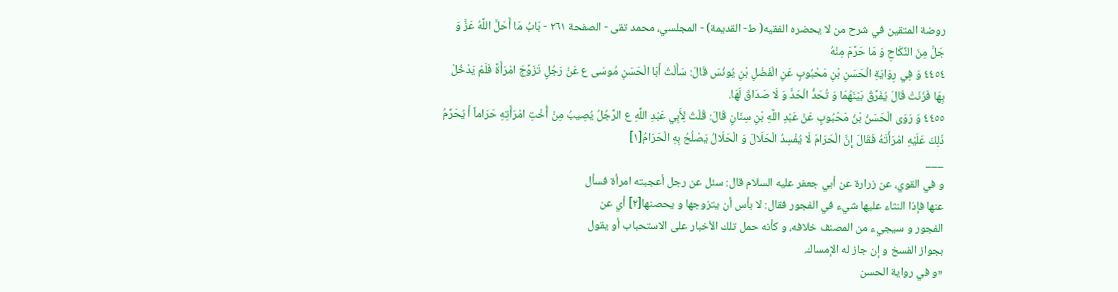روضة المتقين في شرح من لا يحضره الفقيه( ط- القديمة) - المجلسي، محمد تقى - الصفحة ٢٦١ - بَابُ مَا أَحَلَّ اللَّهُ عَزَّ وَ جَلَّ مِنَ النِّكَاحِ وَ مَا حَرَّمَ مِنْهُ
٤٤٥٤ وَ فِي رِوَايَةِ الْحَسَنِ بْنِ مَحْبُوبٍ عَنِ الْفَضْلِ بْنِ يُونُسَ قَالَ: سَأَلْتُ أَبَا الْحَسَنِ مُوسَى ع عَنْ رَجُلٍ تَزَوَّجَ امْرَأَةً فَلَمْ يَدْخُلْ بِهَا فَزَنَتْ قَالَ يُفَرَّقُ بَيْنَهُمَا وَ تُحَدُّ الْحَدَّ وَ لَا صَدَاقَ لَهَا.
٤٤٥٥ وَ رَوَى الْحَسَنُ بْنُ مَحْبُوبٍ عَنْ عَبْدِ اللَّهِ بْنِ سِنَانٍ قَالَ: قُلْتُ لِأَبِي عَبْدِ اللَّهِ ع الرَّجُلُ يُصِيبُ مِنْ أُخْتِ امْرَأَتِهِ حَرَاماً أَ يُحَرِّمُ ذَلِكَ عَلَيْهِ امْرَأَتَهُ فَقَالَ إِنَّ الْحَرَامَ لَا يُفْسِدُ الْحَلَالَ وَ الْحَلَالُ يَصْلُحُ بِهِ الْحَرَامُ[١]
___
و في القوي، عن زرارة عن أبي جعفر عليه السلام قال: سئل عن رجل أعجبته امرأة فسأل
عنها فإذا النثاء عليها شيء في الفجور فقال: لا بأس أن يتزوجها و يحصنها[٢] أي عن
الفجور و سيجيء من المصنف خلافه، و كأنه حمل تلك الأخبار على الاستحباب أو يقول
بجواز الفسخ و إن جاز له الإمساك.
«و في رواية الحسن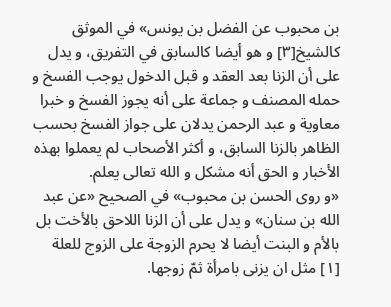بن محبوب عن الفضل بن يونس» في الموثق كالشيخ[٣] و هو أيضا كالسابق في التفريق، و يدل على أن الزنا بعد العقد و قبل الدخول يوجب الفسخ و حمله المصنف و جماعة على أنه يجوز الفسخ و خبرا معاوية و عبد الرحمن يدلان على جواز الفسخ بحسب الظاهر بالزنا السابق، و أكثر الأصحاب لم يعملوا بهذه الأخبار و الحق أنه مشكل و الله تعالى يعلم.
«و روى الحسن بن محبوب» في الصحيح «عن عبد الله بن سنان» و يدل على أن الزنا اللاحق بالأخت بل بالأم و البنت أيضا لا يحرم الزوجة على الزوج للعلة
[١] مثل ان يزنى بامرأة ثمّ زوجها.